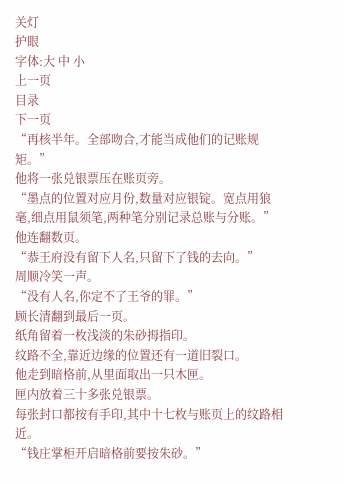关灯
护眼
字体:大 中 小
上一页
目录
下一页
“再核半年。全部吻合,才能当成他们的记账规矩。”
他将一张兑银票压在账页旁。
“墨点的位置对应月份,数量对应银锭。宽点用狼毫,细点用鼠须笔,两种笔分别记录总账与分账。”
他连翻数页。
“恭王府没有留下人名,只留下了钱的去向。”
周顺冷笑一声。
“没有人名,你定不了王爷的罪。”
顾长清翻到最后一页。
纸角留着一枚浅淡的朱砂拇指印。
纹路不全,靠近边缘的位置还有一道旧裂口。
他走到暗格前,从里面取出一只木匣。
匣内放着三十多张兑银票。
每张封口都按有手印,其中十七枚与账页上的纹路相近。
“钱庄掌柜开启暗格前要按朱砂。”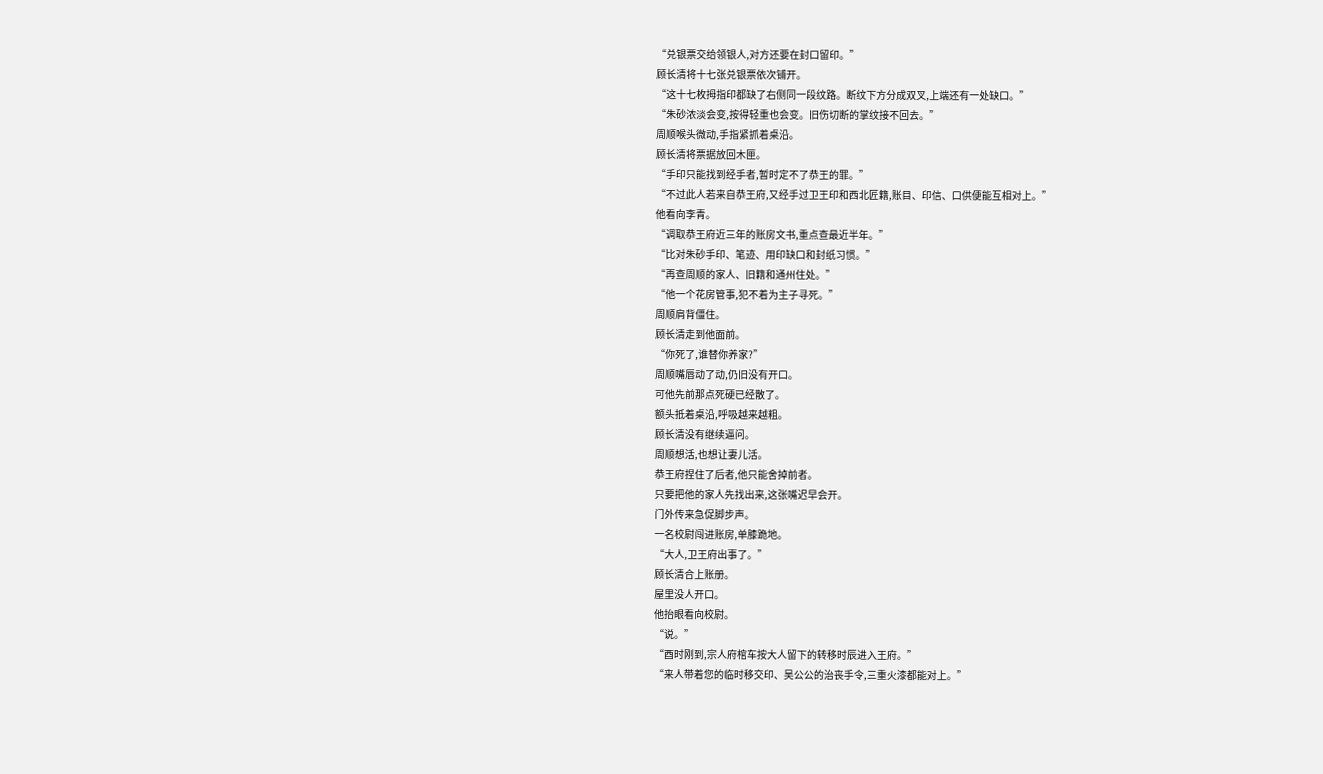“兑银票交给领银人,对方还要在封口留印。”
顾长清将十七张兑银票依次铺开。
“这十七枚拇指印都缺了右侧同一段纹路。断纹下方分成双叉,上端还有一处缺口。”
“朱砂浓淡会变,按得轻重也会变。旧伤切断的掌纹接不回去。”
周顺喉头微动,手指紧抓着桌沿。
顾长清将票据放回木匣。
“手印只能找到经手者,暂时定不了恭王的罪。”
“不过此人若来自恭王府,又经手过卫王印和西北匠籍,账目、印信、口供便能互相对上。”
他看向李青。
“调取恭王府近三年的账房文书,重点查最近半年。”
“比对朱砂手印、笔迹、用印缺口和封纸习惯。”
“再查周顺的家人、旧籍和通州住处。”
“他一个花房管事,犯不着为主子寻死。”
周顺肩背僵住。
顾长清走到他面前。
“你死了,谁替你养家?”
周顺嘴唇动了动,仍旧没有开口。
可他先前那点死硬已经散了。
额头抵着桌沿,呼吸越来越粗。
顾长清没有继续逼问。
周顺想活,也想让妻儿活。
恭王府捏住了后者,他只能舍掉前者。
只要把他的家人先找出来,这张嘴迟早会开。
门外传来急促脚步声。
一名校尉闯进账房,单膝跪地。
“大人,卫王府出事了。”
顾长清合上账册。
屋里没人开口。
他抬眼看向校尉。
“说。”
“酉时刚到,宗人府棺车按大人留下的转移时辰进入王府。”
“来人带着您的临时移交印、吴公公的治丧手令,三重火漆都能对上。”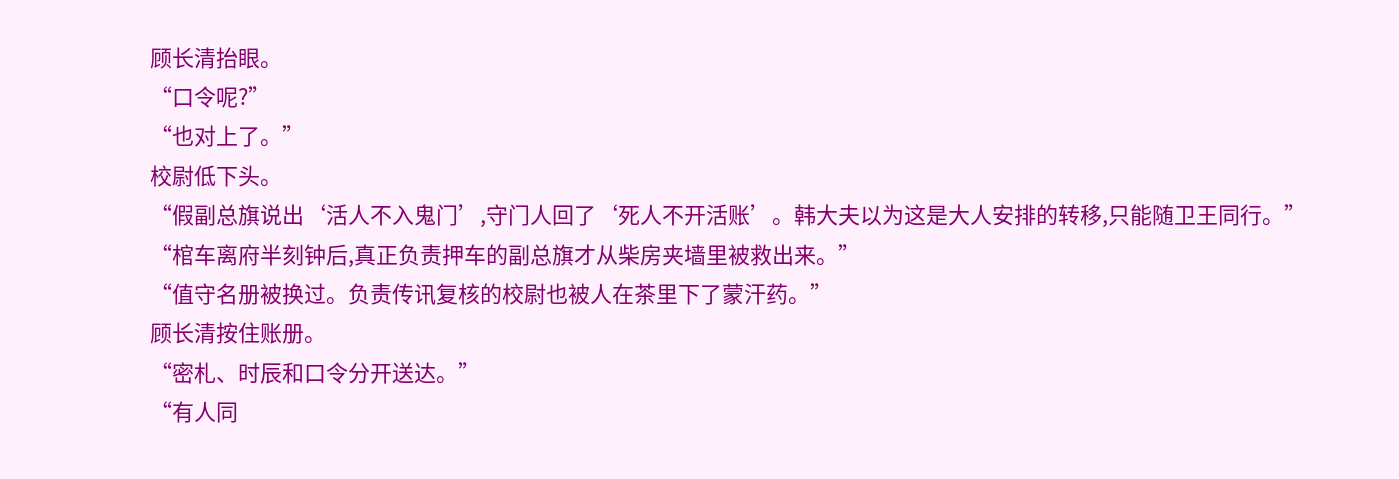顾长清抬眼。
“口令呢?”
“也对上了。”
校尉低下头。
“假副总旗说出‘活人不入鬼门’,守门人回了‘死人不开活账’。韩大夫以为这是大人安排的转移,只能随卫王同行。”
“棺车离府半刻钟后,真正负责押车的副总旗才从柴房夹墙里被救出来。”
“值守名册被换过。负责传讯复核的校尉也被人在茶里下了蒙汗药。”
顾长清按住账册。
“密札、时辰和口令分开送达。”
“有人同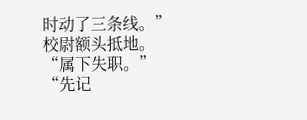时动了三条线。”
校尉额头抵地。
“属下失职。”
“先记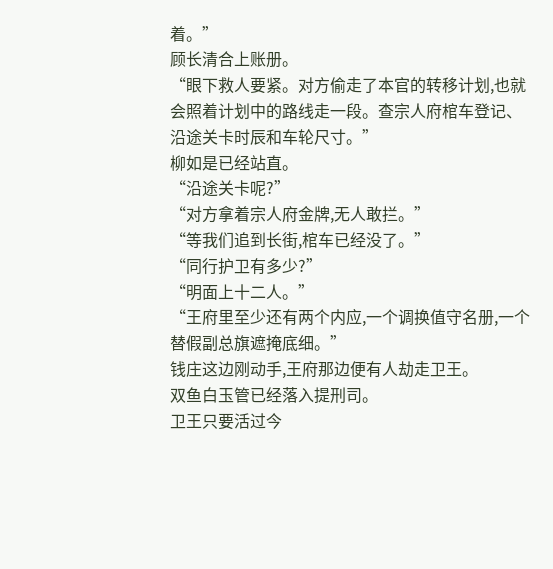着。”
顾长清合上账册。
“眼下救人要紧。对方偷走了本官的转移计划,也就会照着计划中的路线走一段。查宗人府棺车登记、沿途关卡时辰和车轮尺寸。”
柳如是已经站直。
“沿途关卡呢?”
“对方拿着宗人府金牌,无人敢拦。”
“等我们追到长街,棺车已经没了。”
“同行护卫有多少?”
“明面上十二人。”
“王府里至少还有两个内应,一个调换值守名册,一个替假副总旗遮掩底细。”
钱庄这边刚动手,王府那边便有人劫走卫王。
双鱼白玉管已经落入提刑司。
卫王只要活过今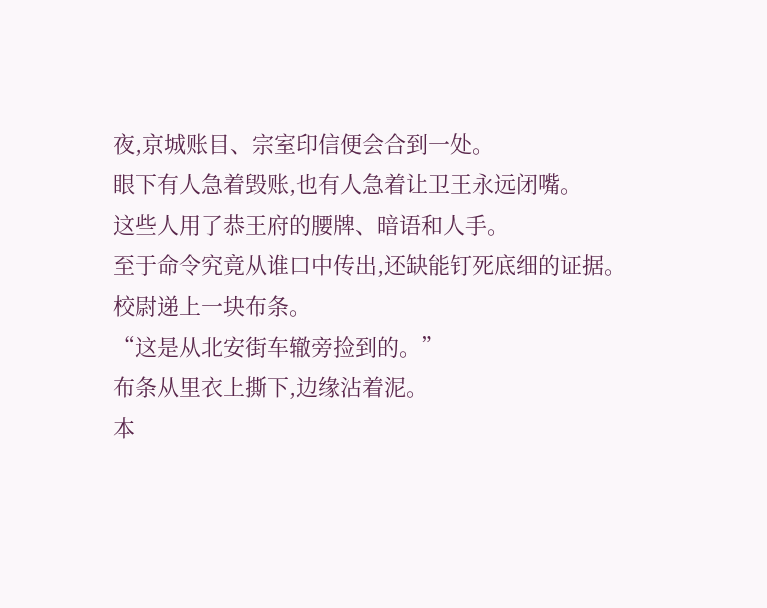夜,京城账目、宗室印信便会合到一处。
眼下有人急着毁账,也有人急着让卫王永远闭嘴。
这些人用了恭王府的腰牌、暗语和人手。
至于命令究竟从谁口中传出,还缺能钉死底细的证据。
校尉递上一块布条。
“这是从北安街车辙旁捡到的。”
布条从里衣上撕下,边缘沾着泥。
本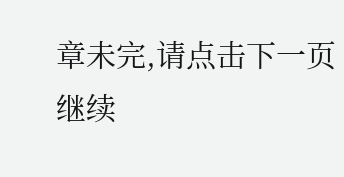章未完,请点击下一页继续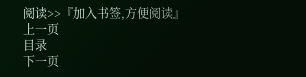阅读>>『加入书签,方便阅读』
上一页
目录
下一页